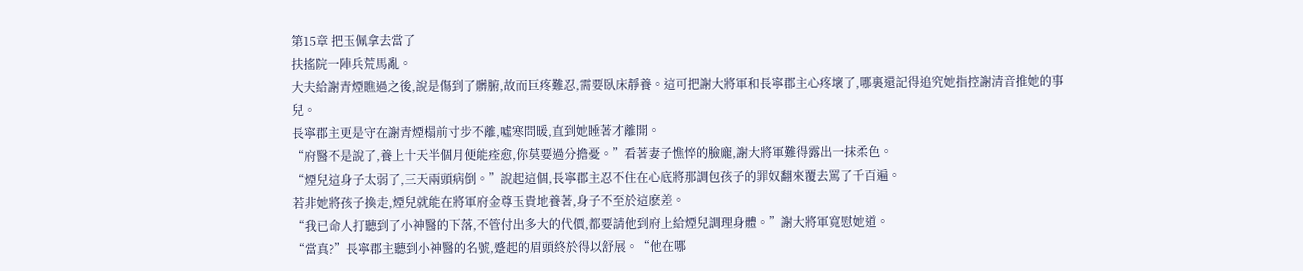第15章 把玉佩拿去當了
扶搖院一陣兵荒馬亂。
大夫給謝青煙瞧過之後,說是傷到了髒腑,故而巨疼難忍,需要臥床靜養。這可把謝大將軍和長寧郡主心疼壞了,哪裏還記得追究她指控謝清音推她的事兒。
長寧郡主更是守在謝青煙榻前寸步不離,噓寒問暖,直到她睡著才離開。
“府醫不是說了,養上十天半個月便能痊愈,你莫要過分擔憂。”看著妻子憔悴的臉龐,謝大將軍難得露出一抹柔色。
“煙兒這身子太弱了,三天兩頭病倒。”說起這個,長寧郡主忍不住在心底將那調包孩子的罪奴翻來覆去罵了千百遍。
若非她將孩子換走,煙兒就能在將軍府金尊玉貴地養著,身子不至於這麽差。
“我已命人打聽到了小神醫的下落,不管付出多大的代價,都要請他到府上給煙兒調理身體。”謝大將軍寬慰她道。
“當真?”長寧郡主聽到小神醫的名號,蹙起的眉頭終於得以舒展。“他在哪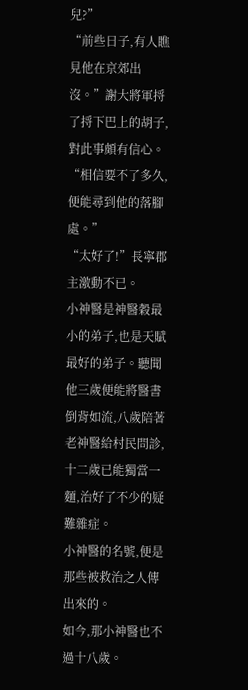兒?”
“前些日子,有人瞧見他在京郊出沒。”謝大將軍捋了捋下巴上的胡子,對此事頗有信心。“相信要不了多久,便能尋到他的落腳處。”
“太好了!”長寧郡主激動不已。
小神醫是神醫穀最小的弟子,也是天賦最好的弟子。聽聞他三歲便能將醫書倒背如流,八歲陪著老神醫給村民問診,十二歲已能獨當一麵,治好了不少的疑難雜症。
小神醫的名號,便是那些被救治之人傳出來的。
如今,那小神醫也不過十八歲。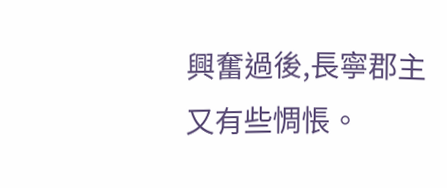興奮過後,長寧郡主又有些惆悵。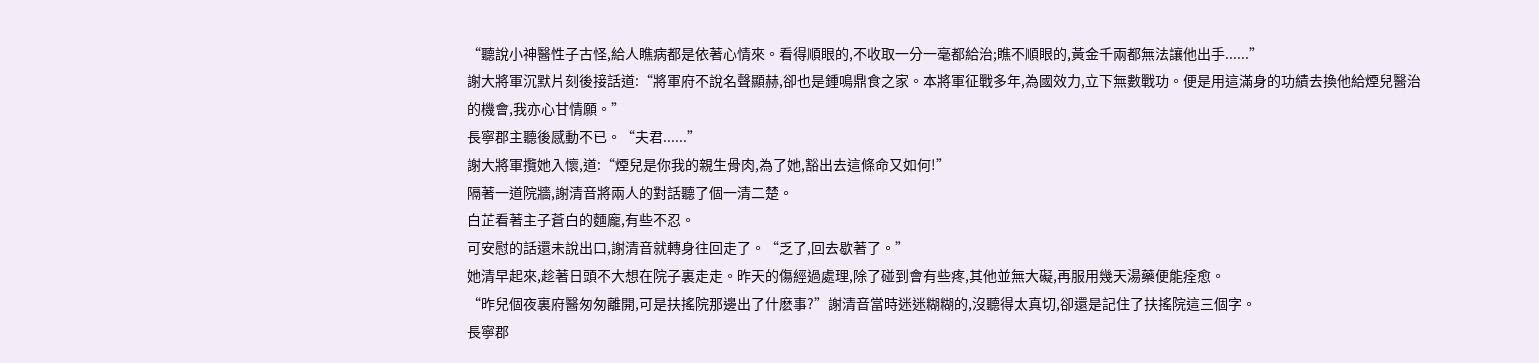“聽說小神醫性子古怪,給人瞧病都是依著心情來。看得順眼的,不收取一分一毫都給治;瞧不順眼的,黃金千兩都無法讓他出手......”
謝大將軍沉默片刻後接話道:“將軍府不說名聲顯赫,卻也是鍾鳴鼎食之家。本將軍征戰多年,為國效力,立下無數戰功。便是用這滿身的功績去換他給煙兒醫治的機會,我亦心甘情願。”
長寧郡主聽後感動不已。“夫君......”
謝大將軍攬她入懷,道:“煙兒是你我的親生骨肉,為了她,豁出去這條命又如何!”
隔著一道院牆,謝清音將兩人的對話聽了個一清二楚。
白芷看著主子蒼白的麵龐,有些不忍。
可安慰的話還未說出口,謝清音就轉身往回走了。“乏了,回去歇著了。”
她清早起來,趁著日頭不大想在院子裏走走。昨天的傷經過處理,除了碰到會有些疼,其他並無大礙,再服用幾天湯藥便能痊愈。
“昨兒個夜裏府醫匆匆離開,可是扶搖院那邊出了什麽事?”謝清音當時迷迷糊糊的,沒聽得太真切,卻還是記住了扶搖院這三個字。
長寧郡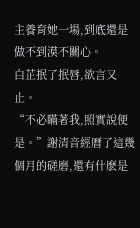主養育她一場,到底還是做不到漠不關心。
白芷抿了抿唇,欲言又止。
“不必瞞著我,照實說便是。”謝清音經曆了這幾個月的磋磨,還有什麽是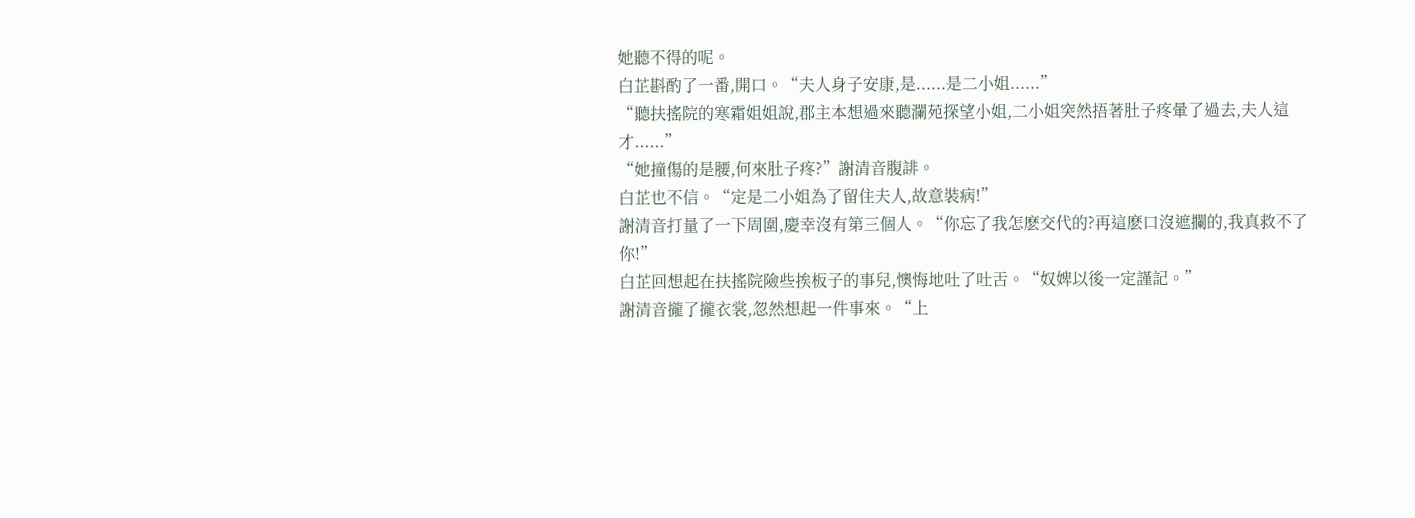她聽不得的呢。
白芷斟酌了一番,開口。“夫人身子安康,是......是二小姐......”
“聽扶搖院的寒霜姐姐說,郡主本想過來聽瀾苑探望小姐,二小姐突然捂著肚子疼暈了過去,夫人這才......”
“她撞傷的是腰,何來肚子疼?”謝清音腹誹。
白芷也不信。“定是二小姐為了留住夫人,故意裝病!”
謝清音打量了一下周圍,慶幸沒有第三個人。“你忘了我怎麽交代的?再這麽口沒遮攔的,我真救不了你!”
白芷回想起在扶搖院險些挨板子的事兒,懊悔地吐了吐舌。“奴婢以後一定謹記。”
謝清音攏了攏衣裳,忽然想起一件事來。“上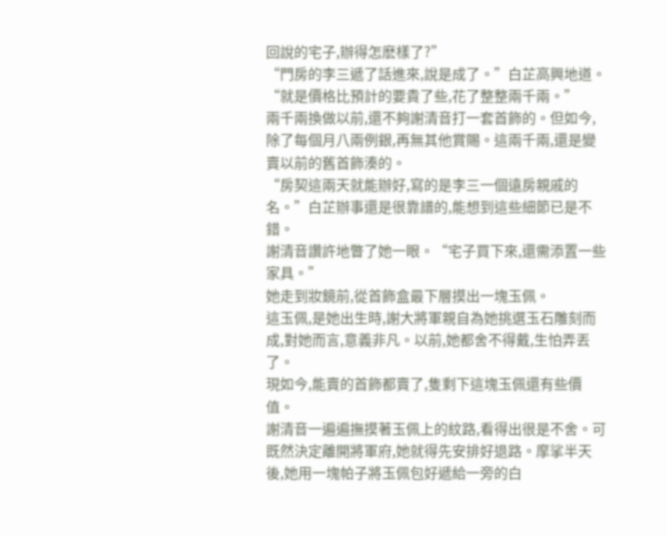回說的宅子,辦得怎麽樣了?”
“門房的李三遞了話進來,說是成了。”白芷高興地道。“就是價格比預計的要貴了些,花了整整兩千兩。”
兩千兩換做以前,還不夠謝清音打一套首飾的。但如今,除了每個月八兩例銀,再無其他賞賜。這兩千兩,還是變賣以前的舊首飾湊的。
“房契這兩天就能辦好,寫的是李三一個遠房親戚的名。”白芷辦事還是很靠譜的,能想到這些細節已是不錯。
謝清音讚許地瞥了她一眼。“宅子買下來,還需添置一些家具。”
她走到妝鏡前,從首飾盒最下層摸出一塊玉佩。
這玉佩,是她出生時,謝大將軍親自為她挑選玉石雕刻而成,對她而言,意義非凡。以前,她都舍不得戴,生怕弄丟了。
現如今,能賣的首飾都賣了,隻剩下這塊玉佩還有些價值。
謝清音一遍遍撫摸著玉佩上的紋路,看得出很是不舍。可既然決定離開將軍府,她就得先安排好退路。摩挲半天後,她用一塊帕子將玉佩包好遞給一旁的白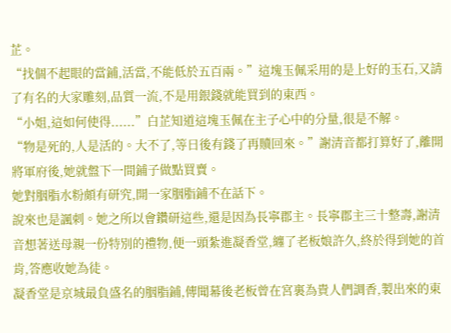芷。
“找個不起眼的當鋪,活當,不能低於五百兩。”這塊玉佩采用的是上好的玉石,又請了有名的大家雕刻,品質一流,不是用銀錢就能買到的東西。
“小姐,這如何使得......”白芷知道這塊玉佩在主子心中的分量,很是不解。
“物是死的,人是活的。大不了,等日後有錢了再贖回來。”謝清音都打算好了,離開將軍府後,她就盤下一間鋪子做點買賣。
她對胭脂水粉頗有研究,開一家胭脂鋪不在話下。
說來也是諷刺。她之所以會鑽研這些,還是因為長寧郡主。長寧郡主三十整壽,謝清音想著送母親一份特別的禮物,便一頭紮進凝香堂,纏了老板娘許久,終於得到她的首肯,答應收她為徒。
凝香堂是京城最負盛名的胭脂鋪,傳聞幕後老板曾在宮裏為貴人們調香,製出來的東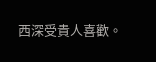西深受貴人喜歡。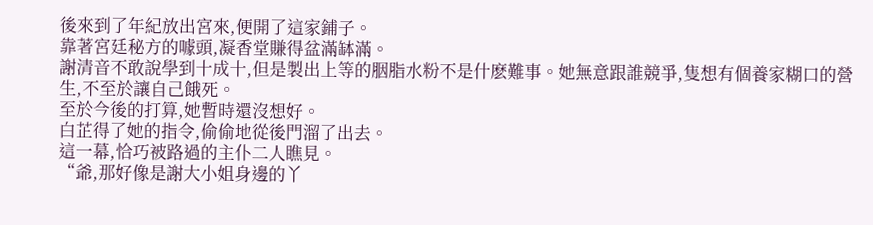後來到了年紀放出宮來,便開了這家鋪子。
靠著宮廷秘方的噱頭,凝香堂賺得盆滿缽滿。
謝清音不敢說學到十成十,但是製出上等的胭脂水粉不是什麽難事。她無意跟誰競爭,隻想有個養家糊口的營生,不至於讓自己餓死。
至於今後的打算,她暫時還沒想好。
白芷得了她的指令,偷偷地從後門溜了出去。
這一幕,恰巧被路過的主仆二人瞧見。
“爺,那好像是謝大小姐身邊的丫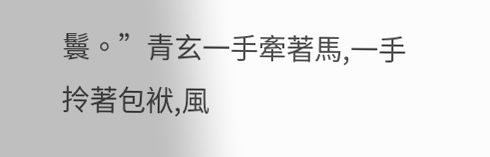鬟。”青玄一手牽著馬,一手拎著包袱,風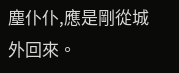塵仆仆,應是剛從城外回來。